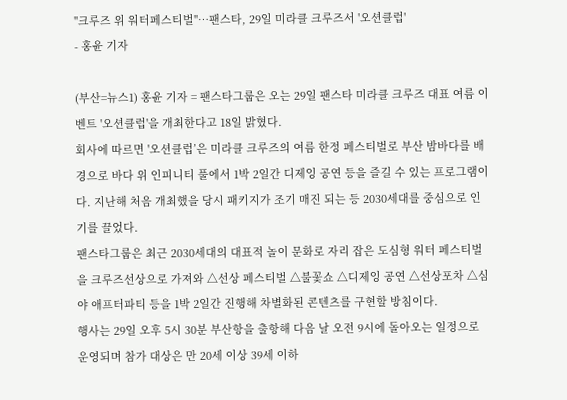"크루즈 위 워터페스티벌"…팬스타, 29일 미라클 크루즈서 '오션클럽'
- 홍윤 기자

(부산=뉴스1) 홍윤 기자 = 팬스타그룹은 오는 29일 팬스타 미라클 크루즈 대표 여름 이벤트 '오션클럽'을 개최한다고 18일 밝혔다.
회사에 따르면 '오션클럽’은 미라클 크루즈의 여름 한정 페스티벌로 부산 밤바다를 배경으로 바다 위 인피니티 풀에서 1박 2일간 디제잉 공연 등을 즐길 수 있는 프로그램이다. 지난해 처음 개최했을 당시 패키지가 조기 매진 되는 등 2030세대를 중심으로 인기를 끌었다.
팬스타그룹은 최근 2030세대의 대표적 놀이 문화로 자리 잡은 도심형 워터 페스티벌을 크루즈선상으로 가져와 △선상 페스티벌 △불꽃쇼 △디제잉 공연 △선상포차 △심야 애프터파티 등을 1박 2일간 진행해 차별화된 콘텐츠를 구현할 방침이다.
행사는 29일 오후 5시 30분 부산항을 출항해 다음 날 오전 9시에 돌아오는 일정으로 운영되며 참가 대상은 만 20세 이상 39세 이하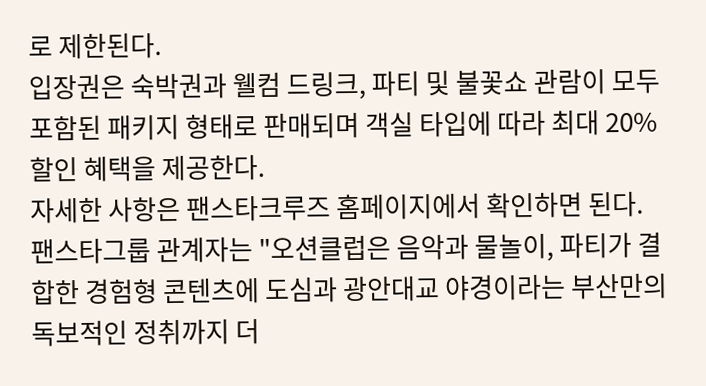로 제한된다.
입장권은 숙박권과 웰컴 드링크, 파티 및 불꽃쇼 관람이 모두 포함된 패키지 형태로 판매되며 객실 타입에 따라 최대 20% 할인 혜택을 제공한다.
자세한 사항은 팬스타크루즈 홈페이지에서 확인하면 된다.
팬스타그룹 관계자는 "오션클럽은 음악과 물놀이, 파티가 결합한 경험형 콘텐츠에 도심과 광안대교 야경이라는 부산만의 독보적인 정취까지 더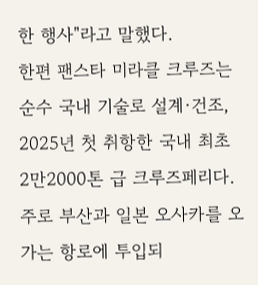한 행사"라고 말했다.
한편 팬스타 미라클 크루즈는 순수 국내 기술로 설계·건조, 2025년 첫 취항한 국내 최초 2만2000톤 급 크루즈페리다. 주로 부산과 일본 오사카를 오가는 항로에 투입되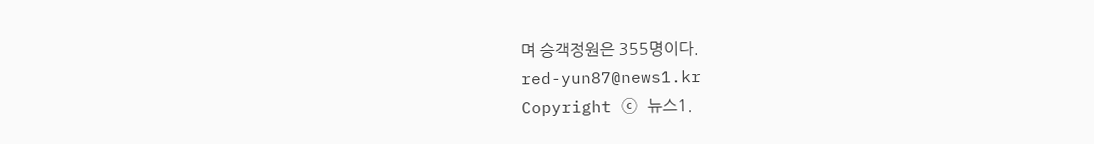며 승객정원은 355명이다.
red-yun87@news1.kr
Copyright ⓒ 뉴스1.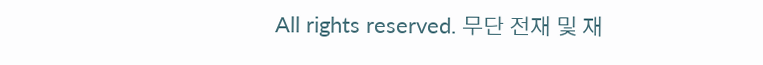All rights reserved. 무단 전재 및 재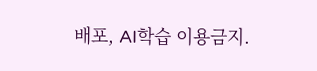배포, AI학습 이용금지.